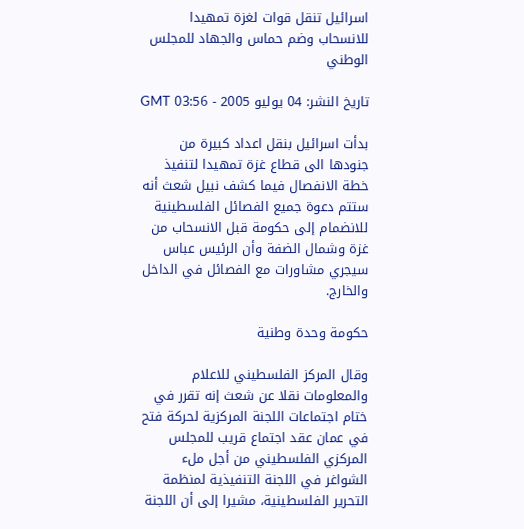اسرائيل تنقل قوات لغزة تمهيدا للانسحاب وضم حماس والجهاد للمجلس الوطني

تاريخ النشر: 04 يوليو 2005 - 03:56 GMT

بدأت اسرائيل بنقل اعداد كبيرة من جنودها الى قطاع غزة تمهيدا لتنفيذ خطة الانفصال فيما كشف نبيل شعث أنه ستتم دعوة جميع الفصائل الفلسطينية للانضمام إلى حكومة قبل الانسحاب من غزة وشمال الضفة وأن الرئيس عباس سيجري مشاورات مع الفصائل في الداخل والخارج.

حكومة وحدة وطنية

وقال المركز الفلسطيني للاعلام والمعلومات نقلا عن شعث إنه تقرر في ختام اجتماعات اللجنة المركزية لحركة فتح في عمان عقد اجتماع قريب للمجلس المركزي الفلسطيني من أجل ملء الشواغر في اللجنة التنفيذية لمنظمة التحرير الفلسطينية، مشيرا إلى أن اللجنة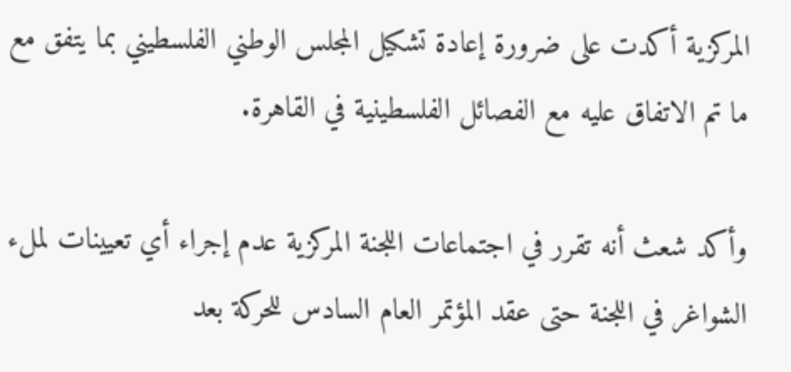المركزية أكدت على ضرورة إعادة تشكيل المجلس الوطني الفلسطيني بما يتفق مع ما تم الاتفاق عليه مع الفصائل الفلسطينية في القاهرة.

وأكد شعث أنه تقرر في اجتماعات اللجنة المركزية عدم إجراء أي تعيينات لملء الشواغر في اللجنة حتى عقد المؤتمر العام السادس للحركة بعد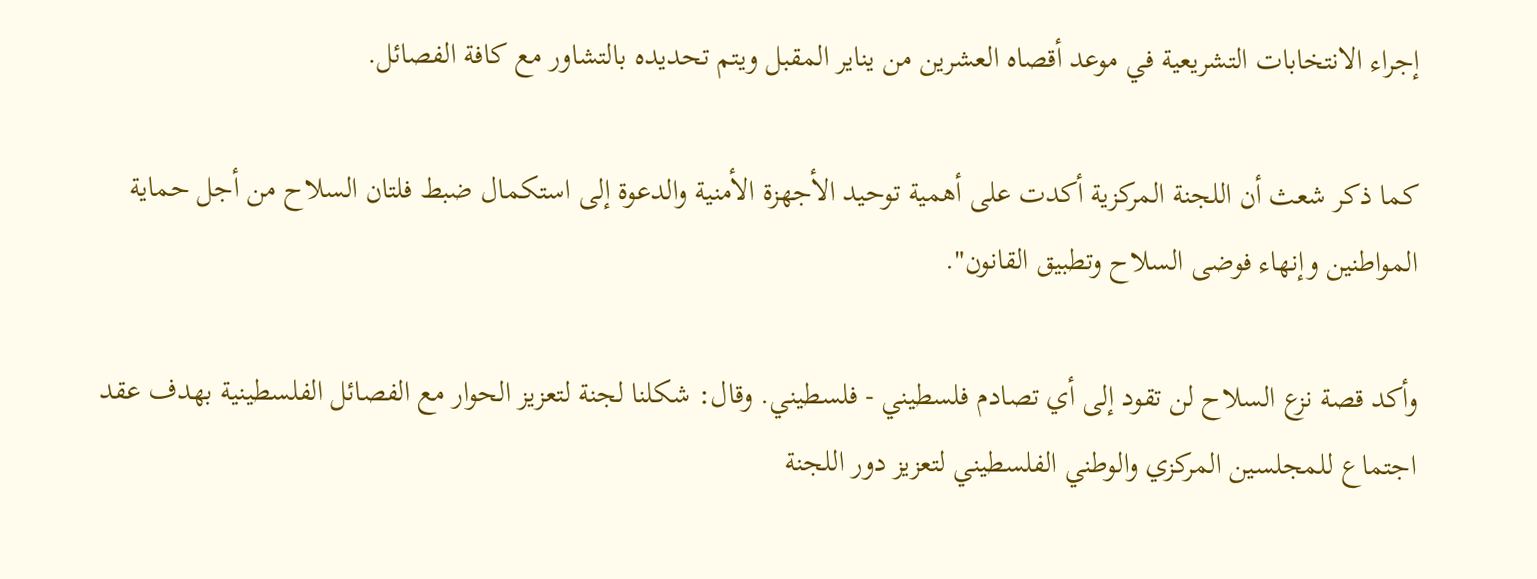إجراء الانتخابات التشريعية في موعد أقصاه العشرين من يناير المقبل ويتم تحديده بالتشاور مع كافة الفصائل.

كما ذكر شعث أن اللجنة المركزية أكدت على أهمية توحيد الأجهزة الأمنية والدعوة إلى استكمال ضبط فلتان السلاح من أجل حماية المواطنين وإنهاء فوضى السلاح وتطبيق القانون".

وأكد قصة نزع السلاح لن تقود إلى أي تصادم فلسطيني - فلسطيني. وقال: شكلنا لجنة لتعزيز الحوار مع الفصائل الفلسطينية بهدف عقد اجتماع للمجلسين المركزي والوطني الفلسطيني لتعزيز دور اللجنة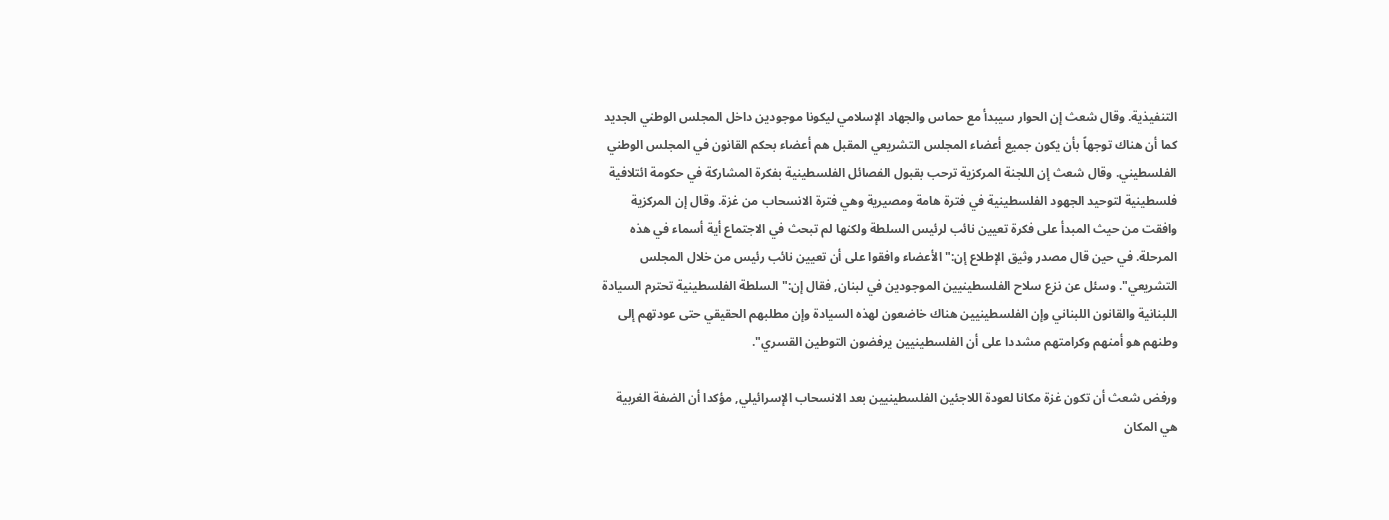التنفيذية. وقال شعث إن الحوار سيبدأ مع حماس والجهاد الإسلامي ليكونا موجودين داخل المجلس الوطني الجديد كما أن هناك توجهاً بأن يكون جميع أعضاء المجلس التشريعي المقبل هم أعضاء بحكم القانون في المجلس الوطني الفلسطيني. وقال شعث إن اللجنة المركزية ترحب بقبول الفصائل الفلسطينية بفكرة المشاركة في حكومة ائتلافية فلسطينية لتوحيد الجهود الفلسطينية في فترة هامة ومصيرية وهي فترة الانسحاب من غزة. وقال إن المركزية وافقت من حيث المبدأ على فكرة تعيين نائب لرئيس السلطة ولكنها لم تبحث في الاجتماع أية أسماء في هذه المرحلة. في حين قال مصدر وثيق الإطلاع إن:" الأعضاء وافقوا على أن تعيين نائب رئيس من خلال المجلس التشريعي". وسئل عن نزع سلاح الفلسطينيين الموجودين في لبنان, فقال إن:" السلطة الفلسطينية تحترم السيادة اللبنانية والقانون اللبناني وإن الفلسطينيين هناك خاضعون لهذه السيادة وإن مطلبهم الحقيقي حتى عودتهم إلى وطنهم هو أمنهم وكرامتهم مشددا على أن الفلسطينيين يرفضون التوطين القسري".

ورفض شعث أن تكون غزة مكانا لعودة اللاجئين الفلسطينيين بعد الانسحاب الإسرائيلي, مؤكدا أن الضفة الغربية هي المكان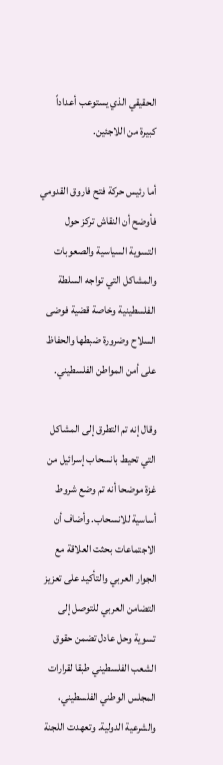الحقيقي الذي يستوعب أعداداً كبيرة من اللاجئين.

أما رئيس حركة فتح فاروق القدومي فأوضح أن النقاش تركز حول التسوية السياسية والصعوبات والمشاكل التي تواجه السلطة الفلسطينية وخاصة قضية فوضى السلاح وضرورة ضبطها والحفاظ على أمن المواطن الفلسطيني.

وقال إنه تم التطرق إلى المشاكل التي تحيط بانسحاب إسرائيل من غزة موضحا أنه تم وضع شروط أساسية للانسحاب. وأضاف أن الاجتماعات بحثت العلاقة مع الجوار العربي والتأكيد على تعزيز التضامن العربي للتوصل إلى تسوية وحل عادل تضمن حقوق الشعب الفلسطيني طبقا لقرارات المجلس الوطني الفلسطيني، والشرعية الدولية. وتعهدت اللجنة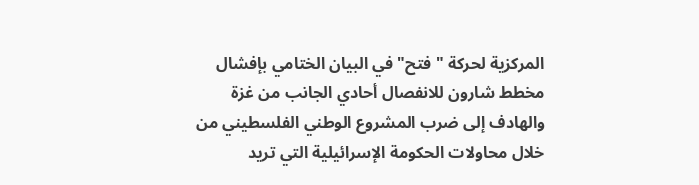المركزية لحركة " فتح" في البيان الختامي بإفشال مخطط شارون للانفصال أحادي الجانب من غزة والهادف إلى ضرب المشروع الوطني الفلسطيني من خلال محاولات الحكومة الإسرائيلية التي تريد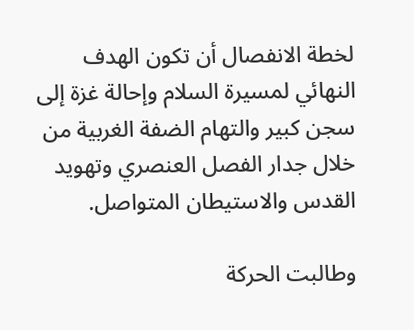لخطة الانفصال أن تكون الهدف النهائي لمسيرة السلام وإحالة غزة إلى سجن كبير والتهام الضفة الغربية من خلال جدار الفصل العنصري وتهويد القدس والاستيطان المتواصل.

وطالبت الحركة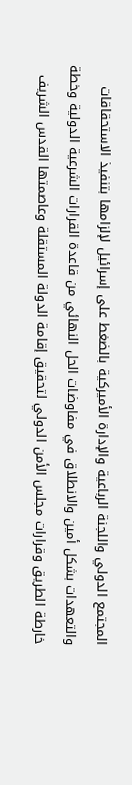المجتمع الدولي واللجنة الرباعية والإدارة الأميركية بالضغط على إسرائيل لإلزامها بتنفيذ الاستحقاقات والتعهدات بشكل أمين والانطلاق في مفاوضات الحل النهائي من قاعدة القرارات الشرعية الدولية وخطة خارطة الطريق وقرارات مجلس الأمن الدولي لتحقيق إقامة الدولة المستقلة وعاصمتها القدس الشريف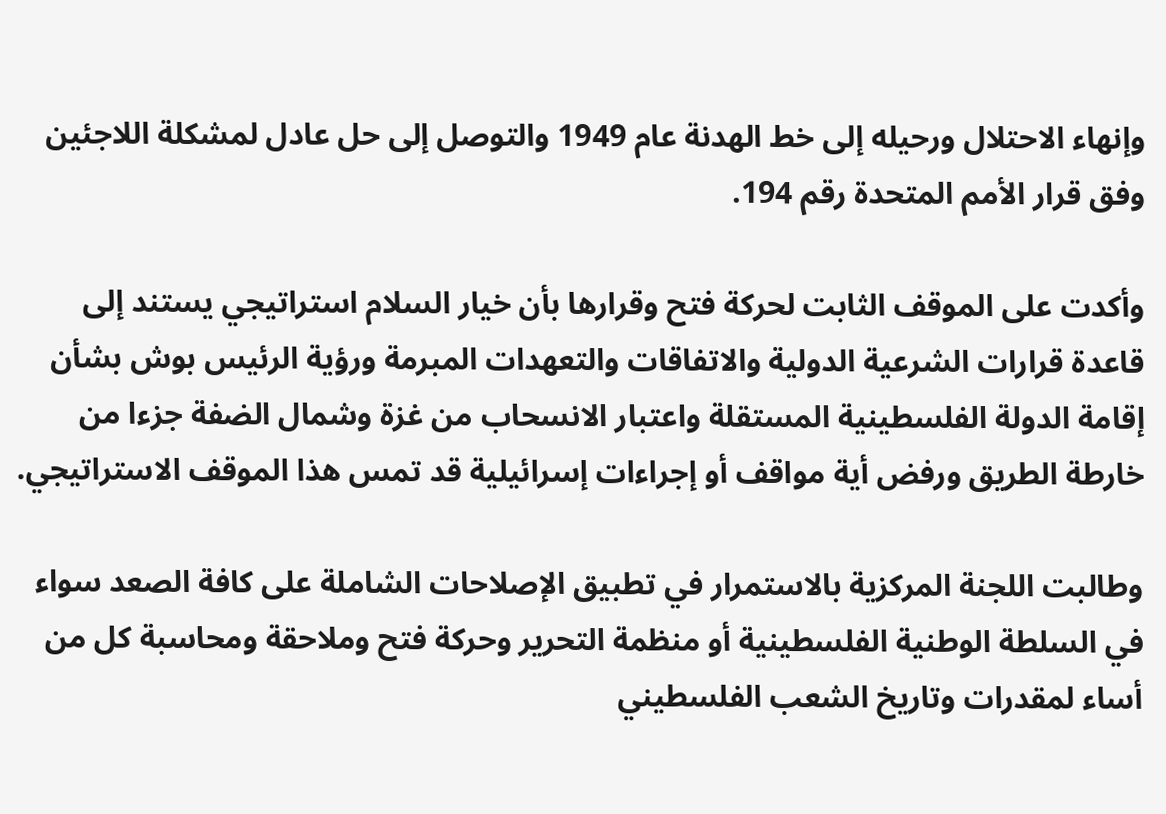وإنهاء الاحتلال ورحيله إلى خط الهدنة عام 1949 والتوصل إلى حل عادل لمشكلة اللاجئين وفق قرار الأمم المتحدة رقم 194.

وأكدت على الموقف الثابت لحركة فتح وقرارها بأن خيار السلام استراتيجي يستند إلى قاعدة قرارات الشرعية الدولية والاتفاقات والتعهدات المبرمة ورؤية الرئيس بوش بشأن إقامة الدولة الفلسطينية المستقلة واعتبار الانسحاب من غزة وشمال الضفة جزءا من خارطة الطريق ورفض أية مواقف أو إجراءات إسرائيلية قد تمس هذا الموقف الاستراتيجي.

وطالبت اللجنة المركزية بالاستمرار في تطبيق الإصلاحات الشاملة على كافة الصعد سواء في السلطة الوطنية الفلسطينية أو منظمة التحرير وحركة فتح وملاحقة ومحاسبة كل من أساء لمقدرات وتاريخ الشعب الفلسطيني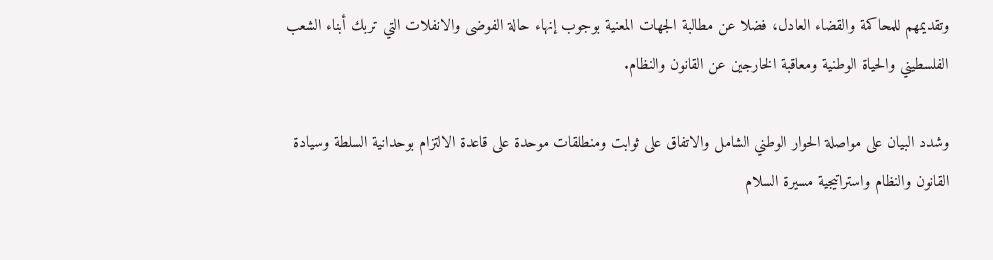وتقديمهم للمحاكمة والقضاء العادل، فضلا عن مطالبة الجهات المعنية بوجوب إنهاء حالة الفوضى والانفلات التي تربك أبناء الشعب الفلسطيني والحياة الوطنية ومعاقبة الخارجين عن القانون والنظام.

وشدد البيان على مواصلة الحوار الوطني الشامل والاتفاق على ثوابت ومنطلقات موحدة على قاعدة الالتزام بوحدانية السلطة وسيادة القانون والنظام واستراتيجية مسيرة السلام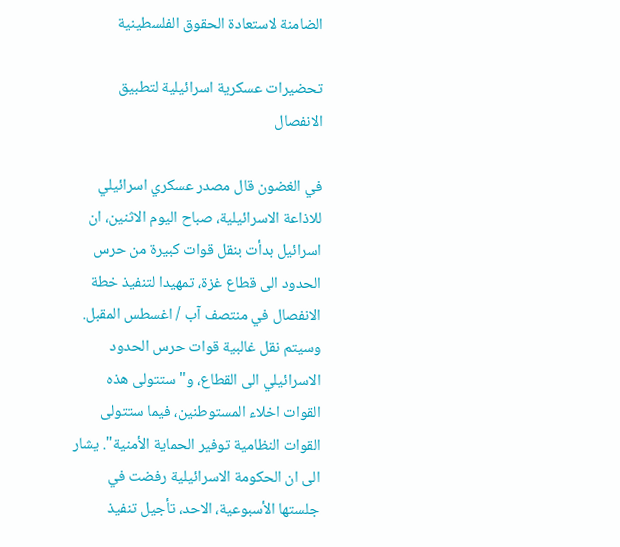الضامنة لاستعادة الحقوق الفلسطينية

تحضيرات عسكرية اسرائيلية لتطبيق الانفصال

في الغضون قال مصدر عسكري اسرائيلي للاذاعة الاسرائيلية، صباح اليوم الاثنين، ان اسرائيل بدأت بنقل قوات كبيرة من حرس الحدود الى قطاع غزة، تمهيدا لتنفيذ خطة الانفصال في منتصف آب / اغسطس المقبل. وسيتم نقل غالبية قوات حرس الحدود الاسرائيلي الى القطاع، و"ستتولى هذه القوات اخلاء المستوطنين، فيما ستتولى القوات النظامية توفير الحماية الأمنية". يشار الى ان الحكومة الاسرائيلية رفضت في جلستها الأسبوعية، الاحد، تأجيل تنفيذ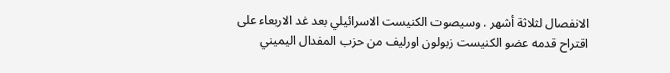الانفصال لثلاثة أشهر . وسيصوت الكنيست الاسرائيلي بعد غد الاربعاء على اقتراح قدمه عضو الكنيست زبولون اورليف من حزب المفدال اليميني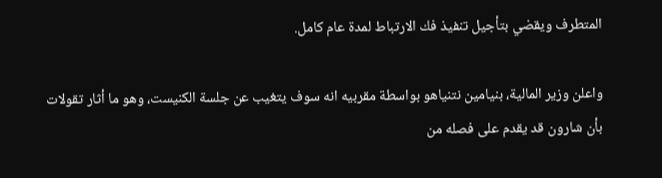المتطرف ويقضي بتأجيل تنفيذ فك الارتباط لمدة عام كامل.

واعلن وزير المالية، بنيامين نتنياهو بواسطة مقربيه انه سوف يتغيب عن جلسة الكنيست، وهو ما أثار تقولات بأن شارون قد يقدم على فصله من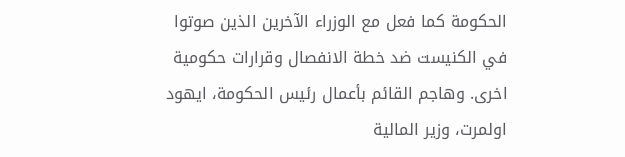الحكومة كما فعل مع الوزراء الآخرين الذين صوتوا في الكنيست ضد خطة الانفصال وقرارات حكومية اخرى. وهاجم القائم بأعمال رئيس الحكومة، ايهود اولمرت، وزير المالية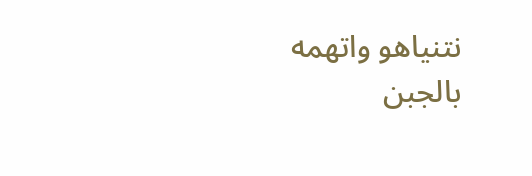نتنياهو واتهمه بالجبن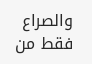والصراع فقط من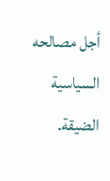أجل مصالحه السياسية الضيقة.